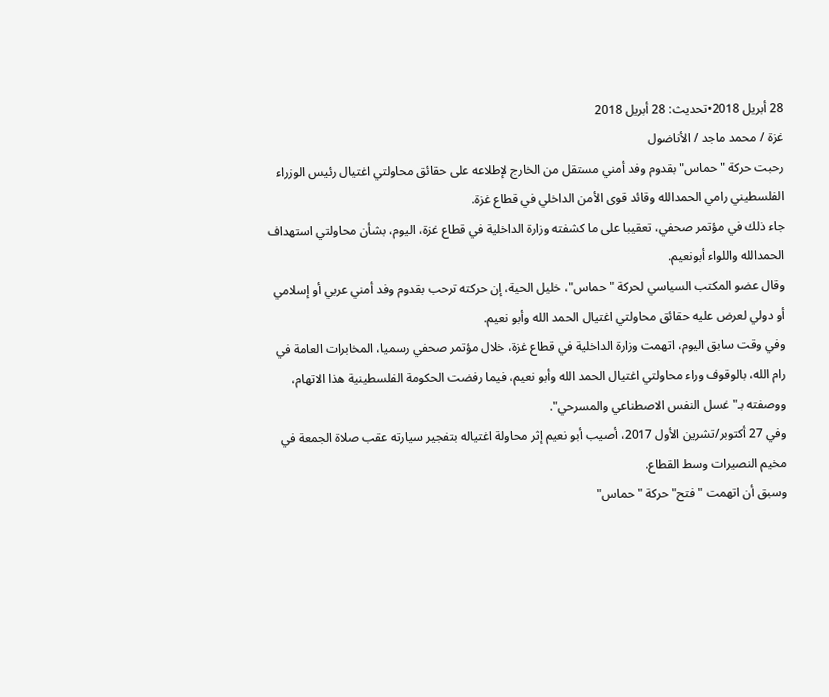28 أبريل 2018•تحديث: 28 أبريل 2018
غزة / محمد ماجد / الأناضول
رحبت حركة "حماس" بقدوم وفد أمني مستقل من الخارج لإطلاعه على حقائق محاولتي اغتيال رئيس الوزراء الفلسطيني رامي الحمدالله وقائد قوى الأمن الداخلي في قطاع غزة.
جاء ذلك في مؤتمر صحفي، تعقيبا على ما كشفته وزارة الداخلية في قطاع غزة، اليوم، بشأن محاولتي استهداف الحمدالله واللواء أبونعيم.
وقال عضو المكتب السياسي لحركة "حماس"، خليل الحية، إن حركته ترحب بقدوم وفد أمني عربي أو إسلامي أو دولي لعرض عليه حقائق محاولتي اغتيال الحمد الله وأبو نعيم.
وفي وقت سابق اليوم، اتهمت وزارة الداخلية في قطاع غزة، خلال مؤتمر صحفي رسميا، المخابرات العامة في رام الله، بالوقوف وراء محاولتي اغتيال الحمد الله وأبو نعيم، فيما رفضت الحكومة الفلسطينية هذا الاتهام، ووصفته بـ"غسل النفس الاصطناعي والمسرحي".
وفي 27 أكتوبر/تشرين الأول 2017، أصيب أبو نعيم إثر محاولة اغتياله بتفجير سيارته عقب صلاة الجمعة في مخيم النصيرات وسط القطاع.
وسبق أن اتهمت "فتح" حركة "حماس"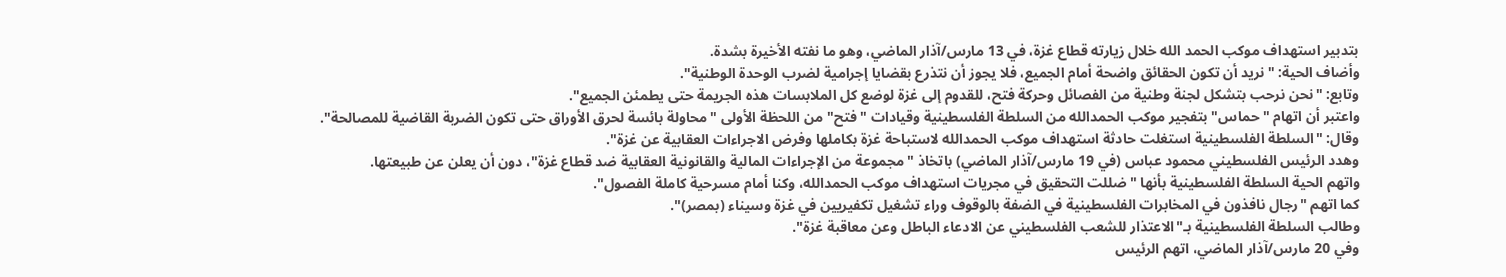بتدبير استهداف موكب الحمد الله خلال زيارته قطاع غزة، في 13 مارس/آذار الماضي، وهو ما نفته الأخيرة بشدة.
وأضاف الحية: "نريد أن تكون الحقائق واضحة أمام الجميع، فلا يجوز أن نتذرع بقضايا إجرامية لضرب الوحدة الوطنية".
وتابع: "نحن نرحب بتشكل لجنة وطنية من الفصائل وحركة فتح، للقدوم إلى غزة لوضع كل الملابسات هذه الجريمة حتى يطمئن الجميع".
واعتبر أن اتهام "حماس" بتفجير موكب الحمدالله من السلطة الفلسطينية وقيادات "فتح" من اللحظة الأولى "محاولة بائسة لحرق الأوراق حتى تكون الضربة القاضية للمصالحة".
وقال: "السلطة الفلسطينية استغلت حادثة استهداف موكب الحمدالله لاستباحة غزة بكاملها وفرض الاجراءات العقابية عن غزة".
وهدد الرئيس الفلسطيني محمود عباس (في 19 مارس/آذار الماضي) باتخاذ "مجموعة من الإجراءات المالية والقانونية العقابية ضد قطاع غزة"، دون أن يعلن عن طبيعتها.
واتهم الحية السلطة الفلسطينية بأنها "ضللت التحقيق في مجريات استهداف موكب الحمدالله، وكنا أمام مسرحية كاملة الفصول".
كما اتهم "رجال نافذون في المخابرات الفلسطينية في الضفة بالوقوف وراء تشغيل تكفيريين في غزة وسيناء (بمصر)".
وطالب السلطة الفلسطينية بـ"الاعتذار للشعب الفلسطيني عن الادعاء الباطل وعن معاقبة غزة".
وفي 20 مارس/آذار الماضي، اتهم الرئيس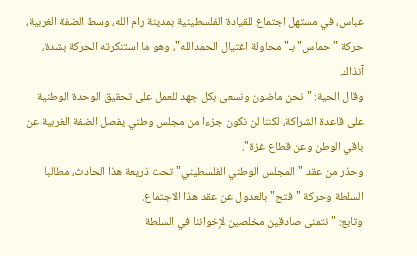عباس، في مستهل اجتماع للقيادة الفلسطينية بمدينة رام الله، وسط الضفة الغربية، حركة "حماس" بـ"محاولة اغتيال الحمدالله"، وهو ما استنكرته الحركة بشدة، آنذاك.
وقال الحية: "نحن ماضون ونسعى بكل جهد للعمل على تحقيق الوحدة الوطنية على قاعدة الشراكة، لكننا لن نكون جزءا من مجلس وطني يفصل الضفة الغربية عن باقي الوطن وعن قطاع غزة".
وحذر من عقد "المجلس الوطني الفلسطيني" تحت ذريعة هذا الحادث، مطالبا السلطة وحركة "فتح" بالعدول عن عقد هذا الاجتماع.
وتابع: "نتمنى صادقين مخلصين لإخواننا في السلطة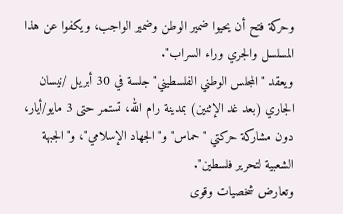وحركة فتح أن يحيوا ضمير الوطن وضمير الواجب، ويكفوا عن هذا المسلسل والجري وراء السراب".
ويعقد "المجلس الوطني الفلسطيني" جلسة في 30 أبريل /نيسان الجاري (بعد غد الإثنين) بمدينة رام الله، تستمر حتى 3 مايو/أيار، دون مشاركة حركتي "حماس" و"الجهاد الإسلامي"، و"الجبهة الشعبية لتحرير فلسطين".
وتعارض شخصيات وقوى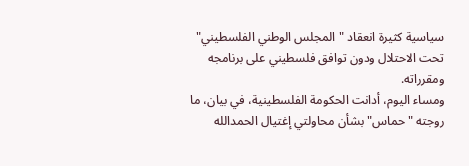سياسية كثيرة انعقاد "المجلس الوطني الفلسطيني" تحت الاحتلال ودون توافق فلسطيني على برنامجه ومقرراته.
ومساء اليوم، أدانت الحكومة الفلسطينية، في بيان، ما روجته "حماس" بشأن محاولتي إغتيال الحمدالله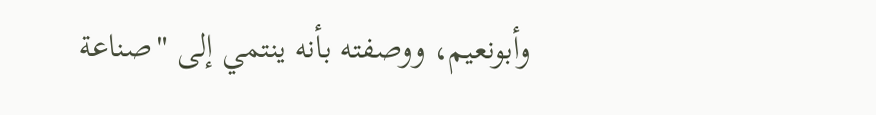وأبونعيم، ووصفته بأنه ينتمي إلى "صناعة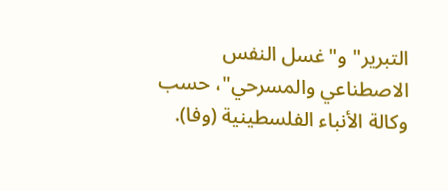التبرير" و"غسل النفس الاصطناعي والمسرحي"، حسب وكالة الأنباء الفلسطينية (وفا).